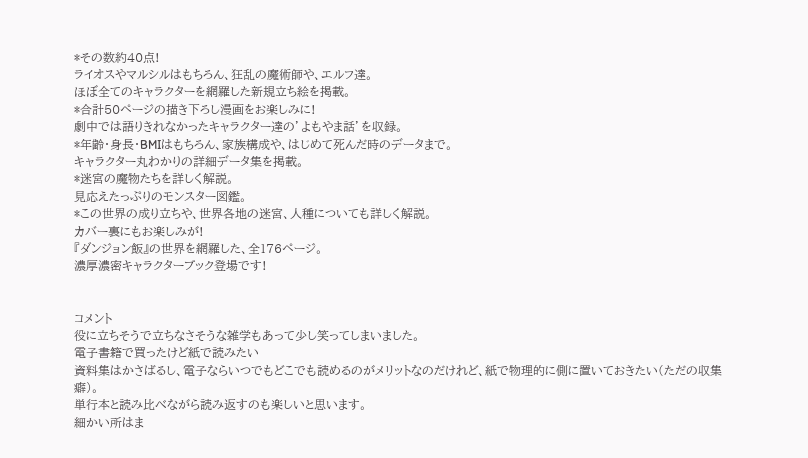*その数約40点!
ライオスやマルシルはもちろん、狂乱の魔術師や、エルフ達。
ほぼ全てのキャラクターを網羅した新規立ち絵を掲載。
*合計50ページの描き下ろし漫画をお楽しみに!
劇中では語りきれなかったキャラクター達の’よもやま話’を収録。
*年齢・身長・BMIはもちろん、家族構成や、はじめて死んだ時のデータまで。
キャラクター丸わかりの詳細データ集を掲載。
*迷宮の魔物たちを詳しく解説。
見応えたっぷりのモンスター図鑑。
*この世界の成り立ちや、世界各地の迷宮、人種についても詳しく解説。
カバー裏にもお楽しみが!
『ダンジョン飯』の世界を網羅した、全176ページ。
濃厚濃密キャラクターブック登場です!


コメント
役に立ちそうで立ちなさそうな雑学もあって少し笑ってしまいました。
電子書籍で買ったけど紙で読みたい
資料集はかさばるし、電子ならいつでもどこでも読めるのがメリットなのだけれど、紙で物理的に側に置いておきたい(ただの収集癖)。
単行本と読み比べながら読み返すのも楽しいと思います。
細かい所はま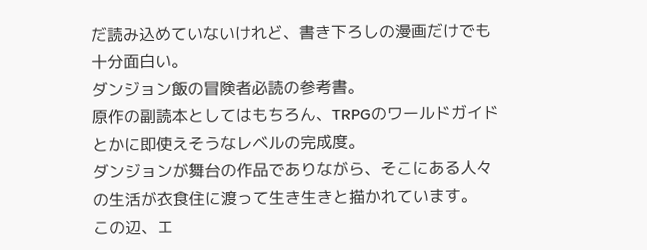だ読み込めていないけれど、書き下ろしの漫画だけでも十分面白い。
ダンジョン飯の冒険者必読の参考書。
原作の副読本としてはもちろん、TRPGのワールドガイドとかに即使えそうなレベルの完成度。
ダンジョンが舞台の作品でありながら、そこにある人々の生活が衣食住に渡って生き生きと描かれています。
この辺、エ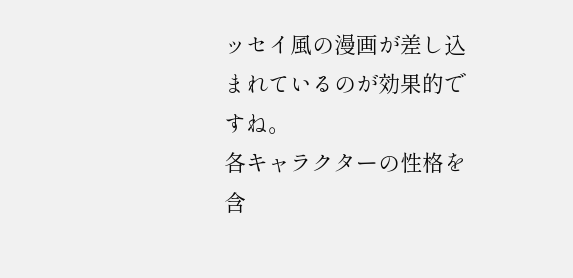ッセイ風の漫画が差し込まれているのが効果的ですね。
各キャラクターの性格を含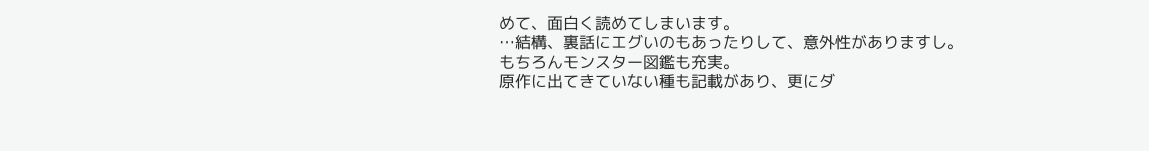めて、面白く読めてしまいます。
…結構、裏話にエグいのもあったりして、意外性がありますし。
もちろんモンスター図鑑も充実。
原作に出てきていない種も記載があり、更にダ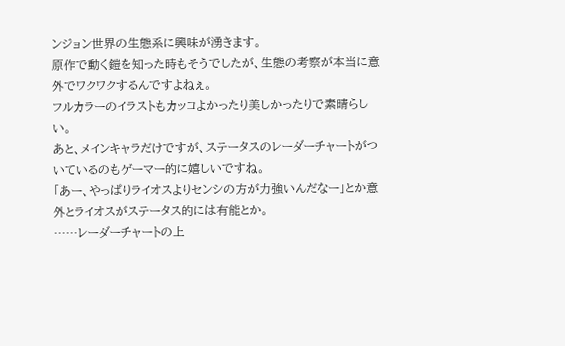ンジョン世界の生態系に興味が湧きます。
原作で動く鎧を知った時もそうでしたが、生態の考察が本当に意外でワクワクするんですよねぇ。
フルカラーのイラストもカッコよかったり美しかったりで素晴らしい。
あと、メインキャラだけですが、ステータスのレーダーチャートがついているのもゲーマー的に嬉しいですね。
「あー、やっぱりライオスよりセンシの方が力強いんだなー」とか意外とライオスがステータス的には有能とか。
……レーダーチャートの上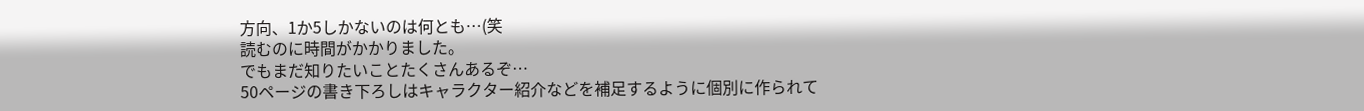方向、1か5しかないのは何とも…(笑
読むのに時間がかかりました。
でもまだ知りたいことたくさんあるぞ…
50ページの書き下ろしはキャラクター紹介などを補足するように個別に作られて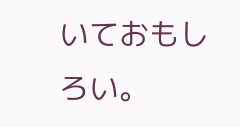いておもしろい。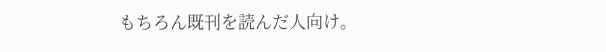もちろん既刊を読んだ人向け。